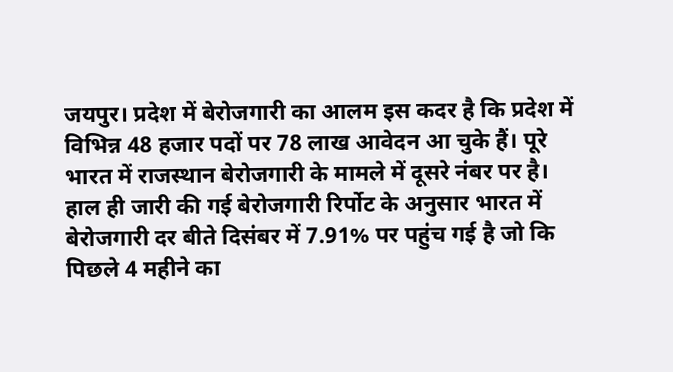जयपुर। प्रदेश में बेरोजगारी का आलम इस कदर है कि प्रदेश में विभिन्न 48 हजार पदों पर 78 लाख आवेदन आ चुके हैं। पूरे भारत में राजस्थान बेरोजगारी के मामले में दूसरे नंबर पर है।
हाल ही जारी की गई बेरोजगारी रिर्पोट के अनुसार भारत में बेरोजगारी दर बीते दिसंबर में 7.91% पर पहुंच गई है जो कि पिछले 4 महीने का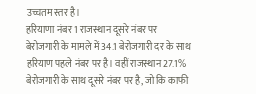उच्चतम स्तर है।
हरियाणा नंबर 1 राजस्थान दूसरे नंबर पर
बेरोजगारी के मामले में 34.1 बेरोजगारी दर के साथ हरियाण पहले नंबर पर है। वहीं राजस्थान 27.1% बेरोजगारी के साथ दूसरे नंबर पर है, जो कि काफी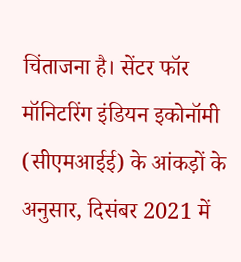चिंताजना है। सेंटर फॉर मॉनिटरिंग इंडियन इकोनॉमी (सीएमआईई) के आंकड़ों के अनुसार, दिसंबर 2021 में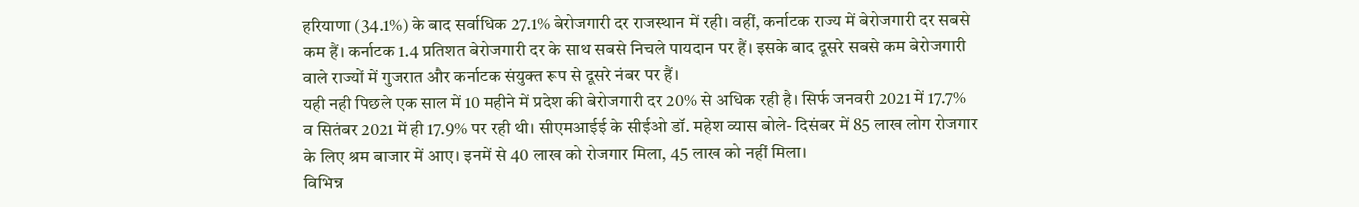हरियाणा (34.1%) के बाद सर्वाधिक 27.1% बेरोजगारी दर राजस्थान में रही। वहीं, कर्नाटक राज्य में बेरोजगारी दर सबसे कम हैं। कर्नाटक 1.4 प्रतिशत बेरोजगारी दर के साथ सबसे निचले पायदान पर हैं। इसके बाद दूसरे सबसे कम बेरोजगारी वाले राज्यों में गुजरात और कर्नाटक संयुक्त रूप से दूसरे नंबर पर हैं।
यही नही पिछले एक साल में 10 महीने में प्रदेश की बेरोजगारी दर 20% से अधिक रही है। सिर्फ जनवरी 2021 में 17.7% व सितंबर 2021 में ही 17.9% पर रही थी। सीएमआईई के सीईओ डॉ. महेश व्यास बोले- दिसंबर में 85 लाख लोग रोजगार के लिए श्रम बाजार में आए। इनमें से 40 लाख को रोजगार मिला, 45 लाख को नहीं मिला।
विभिन्न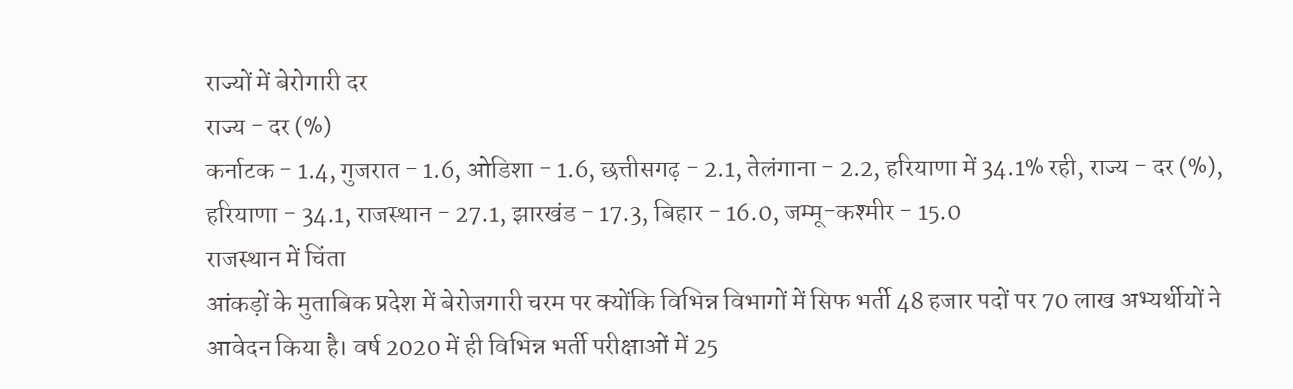राज्यों में बेरोगारी दर
राज्य - दर (%)
कर्नाटक - 1.4, गुजरात - 1.6, ओडिशा - 1.6, छत्तीसगढ़ - 2.1, तेलंगाना - 2.2, हरियाणा में 34.1% रही, राज्य - दर (%), हरियाणा - 34.1, राजस्थान - 27.1, झारखंड - 17.3, बिहार - 16.0, जम्मू-कश्मीर - 15.0
राजस्थान में चिंता
आंकड़ों के मुताबिक प्रदेश में बेरोजगारी चरम पर क्योंकि विभिन्न विभागों में सिफ भर्ती 48 हजार पदों पर 70 लाख अभ्यर्थीयों ने आवेदन किया है। वर्ष 2020 में ही विभिन्न भर्ती परीक्षाओं में 25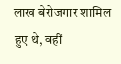लाख बेरोजगार शामिल हुए थे, वहीं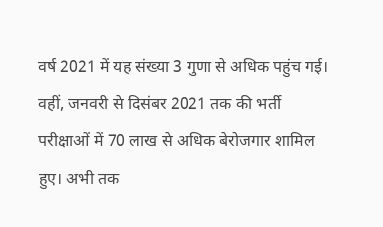वर्ष 2021 में यह संख्या 3 गुणा से अधिक पहुंच गई। वहीं, जनवरी से दिसंबर 2021 तक की भर्ती परीक्षाओं में 70 लाख से अधिक बेरोजगार शामिल हुए। अभी तक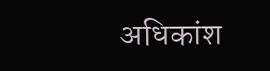अधिकांश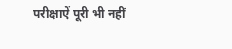परीक्षाऐं पूरी भी नहीं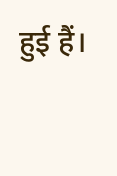हुई हैं।